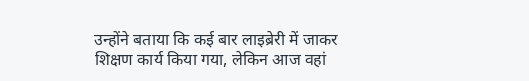उन्होंने बताया कि कई बार लाइब्रेरी में जाकर शिक्षण कार्य किया गया, लेकिन आज वहां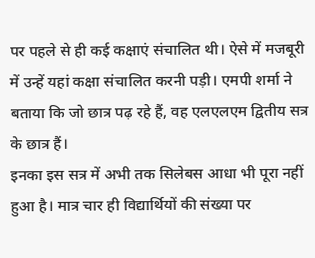पर पहले से ही कई कक्षाएं संचालित थी। ऐसे में मजबूरी में उन्हें यहां कक्षा संचालित करनी पड़ी। एमपी शर्मा ने बताया कि जो छात्र पढ़ रहे हैं, वह एलएलएम द्वितीय सत्र के छात्र हैं।
इनका इस सत्र में अभी तक सिलेबस आधा भी पूरा नहीं हुआ है। मात्र चार ही विद्यार्थियों की संख्या पर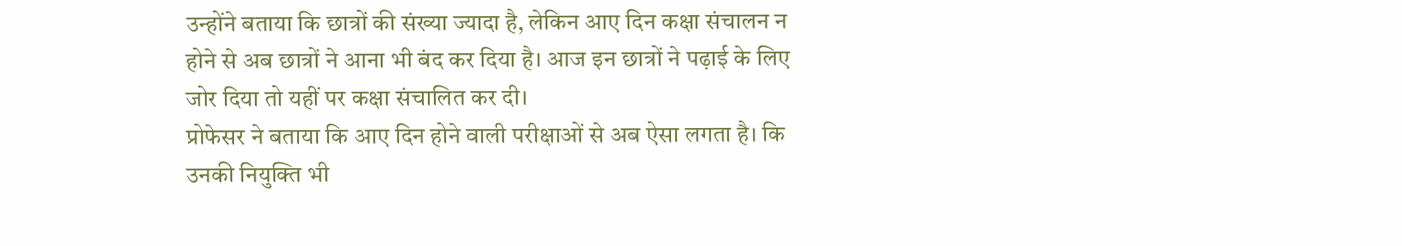उन्होंने बताया कि छात्रों की संख्या ज्यादा है, लेकिन आए दिन कक्षा संचालन न होने से अब छात्रों ने आना भी बंद कर दिया है। आज इन छात्रों ने पढ़ाई के लिए जोर दिया तो यहीं पर कक्षा संचालित कर दी।
प्रोफेसर ने बताया कि आए दिन होने वाली परीक्षाओं से अब ऐसा लगता है। कि उनकी नियुक्ति भी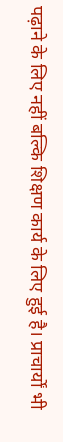पढ़ाने के लिए नहीं बल्कि शिक्षण कार्य के लिए हुई है। प्राचार्यों भी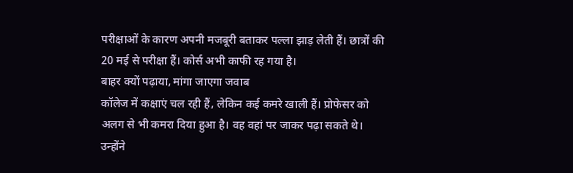परीक्षाओं के कारण अपनी मजबूरी बताकर पल्ला झाड़ लेती हैं। छात्रों की 20 मई से परीक्षा हैं। कोर्स अभी काफी रह गया है।
बाहर क्यों पढ़ाया, मांगा जाएगा जवाब
कॉलेज में कक्षाएं चल रही हैं, लेकिन कई कमरे खाली हैं। प्रोफेसर को अलग से भी कमरा दिया हुआ है। वह वहां पर जाकर पढ़ा सकते थे। उन्होंने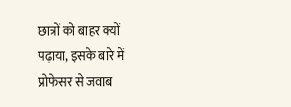छात्रों को बाहर क्यों पढ़ाया, इसके बारे में प्रोफेसर से जवाब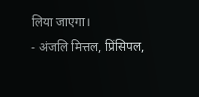लिया जाएगा।
- अंजलि मित्तल, प्रिंसिपल,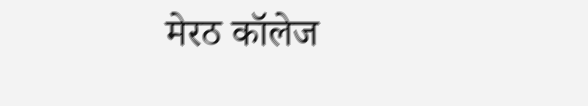मेरठ कॉलेज